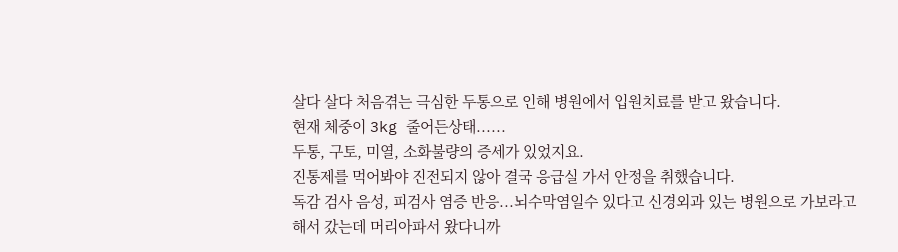살다 살다 처음겪는 극심한 두통으로 인해 병원에서 입원치료를 받고 왔습니다.
현재 체중이 3kg 줄어든상태......
두통, 구토, 미열, 소화불량의 증세가 있었지요.
진통제를 먹어봐야 진전되지 않아 결국 응급실 가서 안정을 취했습니다.
독감 검사 음성, 피검사 염증 반응...뇌수막염일수 있다고 신경외과 있는 병원으로 가보라고 해서 갔는데 머리아파서 왔다니까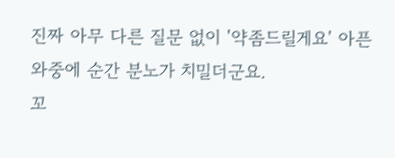진짜 아무 다른 질문 없이 '약좀드릴게요' 아픈 와중에 순간 분노가 치밀더군요.
꼬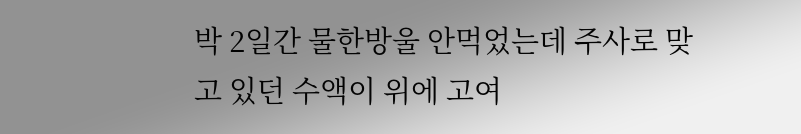박 2일간 물한방울 안먹었는데 주사로 맞고 있던 수액이 위에 고여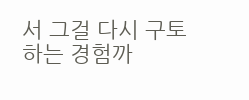서 그걸 다시 구토하는 경험까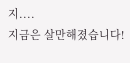지....
지금은 살만해졌습니다!